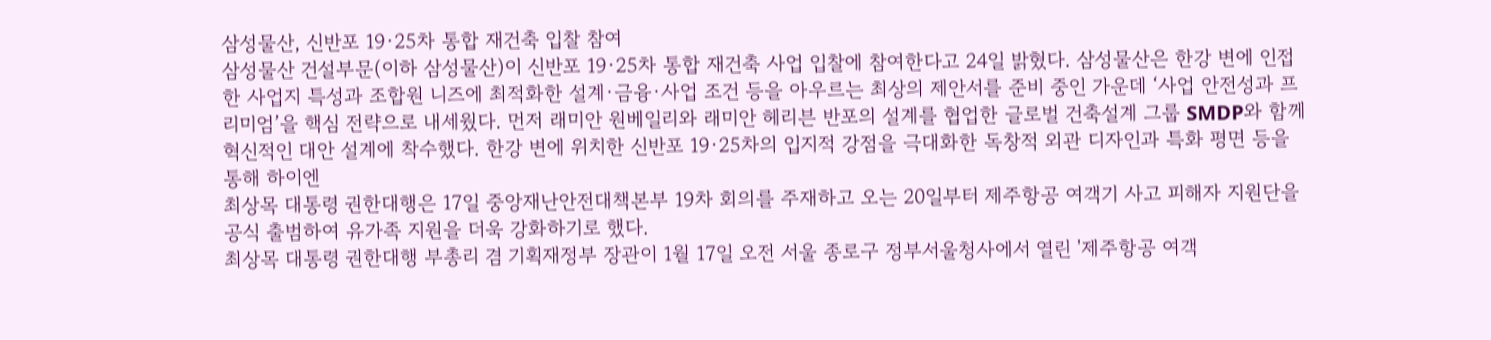삼성물산, 신반포 19·25차 통합 재건축 입찰 참여
삼성물산 건설부문(이하 삼성물산)이 신반포 19·25차 통합 재건축 사업 입찰에 참여한다고 24일 밝혔다. 삼성물산은 한강 변에 인접한 사업지 특성과 조합원 니즈에 최적화한 설계·금융·사업 조건 등을 아우르는 최상의 제안서를 준비 중인 가운데 ‘사업 안전성과 프리미엄’을 핵심 전략으로 내세웠다. 먼저 래미안 원베일리와 래미안 헤리븐 반포의 설계를 협업한 글로벌 건축설계 그룹 SMDP와 함께 혁신적인 대안 설계에 착수했다. 한강 변에 위치한 신반포 19·25차의 입지적 강점을 극대화한 독창적 외관 디자인과 특화 평면 등을 통해 하이엔
최상목 대통령 권한대행은 17일 중앙재난안전대책본부 19차 회의를 주재하고 오는 20일부터 제주항공 여객기 사고 피해자 지원단을 공식 출범하여 유가족 지원을 더욱 강화하기로 했다.
최상목 대통령 권한대행 부총리 겸 기획재정부 장관이 1월 17일 오전 서울 종로구 정부서울청사에서 열린 '제주항공 여객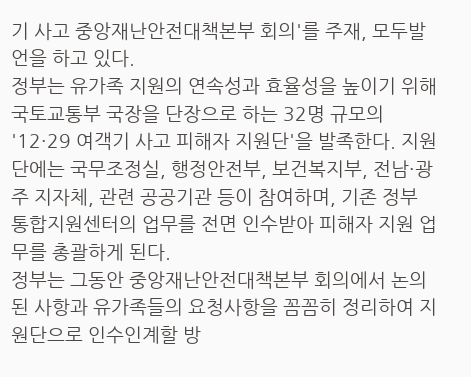기 사고 중앙재난안전대책본부 회의'를 주재, 모두발언을 하고 있다.
정부는 유가족 지원의 연속성과 효율성을 높이기 위해 국토교통부 국장을 단장으로 하는 32명 규모의 '12·29 여객기 사고 피해자 지원단'을 발족한다. 지원단에는 국무조정실, 행정안전부, 보건복지부, 전남·광주 지자체, 관련 공공기관 등이 참여하며, 기존 정부 통합지원센터의 업무를 전면 인수받아 피해자 지원 업무를 총괄하게 된다.
정부는 그동안 중앙재난안전대책본부 회의에서 논의된 사항과 유가족들의 요청사항을 꼼꼼히 정리하여 지원단으로 인수인계할 방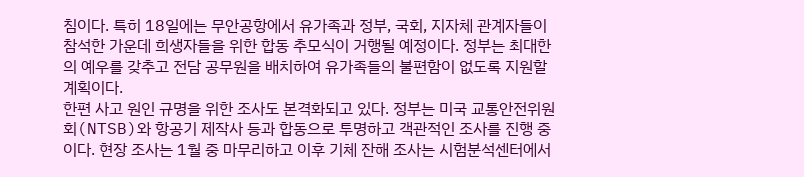침이다. 특히 18일에는 무안공항에서 유가족과 정부, 국회, 지자체 관계자들이 참석한 가운데 희생자들을 위한 합동 추모식이 거행될 예정이다. 정부는 최대한의 예우를 갖추고 전담 공무원을 배치하여 유가족들의 불편함이 없도록 지원할 계획이다.
한편 사고 원인 규명을 위한 조사도 본격화되고 있다. 정부는 미국 교통안전위원회(NTSB)와 항공기 제작사 등과 합동으로 투명하고 객관적인 조사를 진행 중이다. 현장 조사는 1월 중 마무리하고 이후 기체 잔해 조사는 시험분석센터에서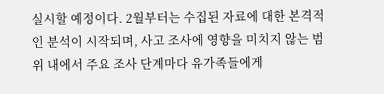실시할 예정이다. 2월부터는 수집된 자료에 대한 본격적인 분석이 시작되며, 사고 조사에 영향을 미치지 않는 범위 내에서 주요 조사 단계마다 유가족들에게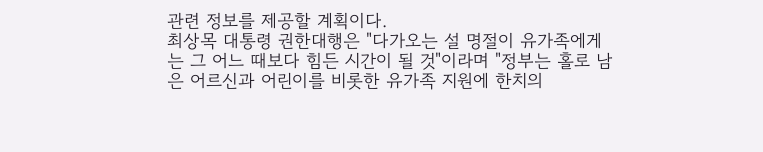관련 정보를 제공할 계획이다.
최상목 대통령 권한대행은 "다가오는 설 명절이 유가족에게는 그 어느 때보다 힘든 시간이 될 것"이라며 "정부는 홀로 남은 어르신과 어린이를 비롯한 유가족 지원에 한치의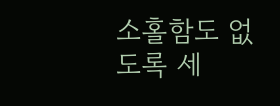소홀함도 없도록 세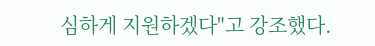심하게 지원하겠다"고 강조했다.